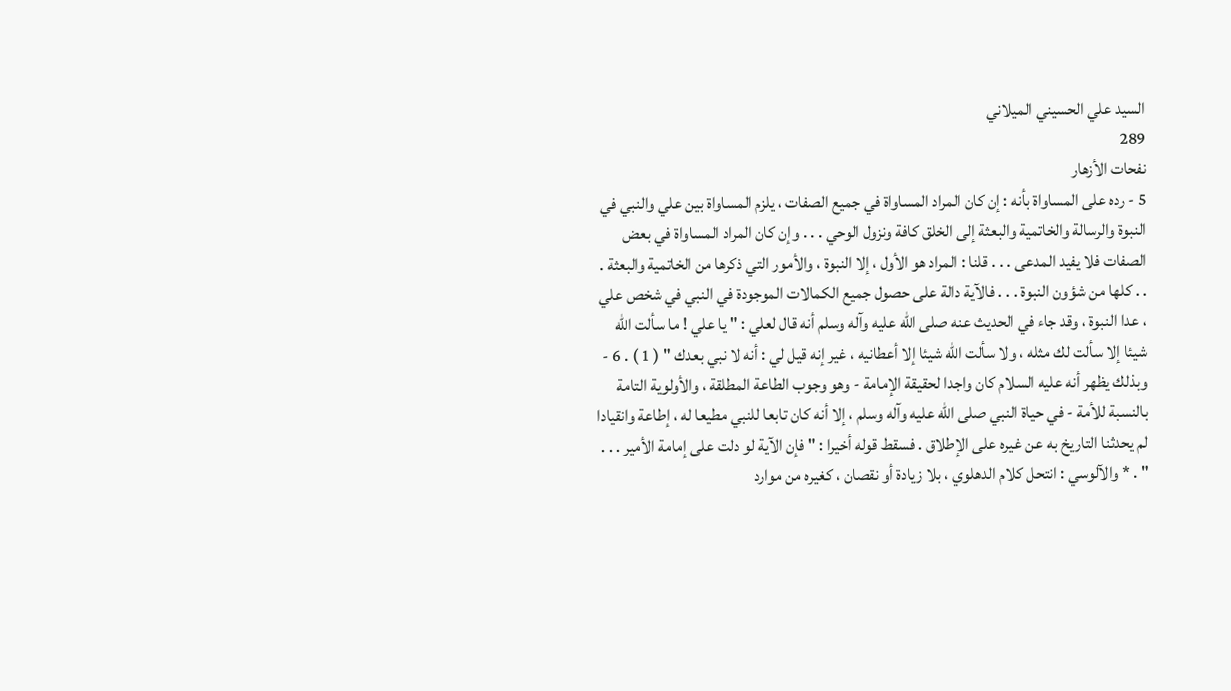السيد علي الحسيني الميلاني
289
نفحات الأزهار
5 - رده على المساواة بأنه : إن كان المراد المساواة في جميع الصفات ، يلزم المساواة بين علي والنبي في النبوة والرسالة والخاتمية والبعثة إلى الخلق كافة ونزول الوحي . . . وإن كان المراد المساواة في بعض الصفات فلا يفيد المدعى . . . قلنا : المراد هو الأول ، إلا النبوة ، والأمور التي ذكرها من الخاتمية والبعثة . . . كلها من شؤون النبوة . . . فالآية دالة على حصول جميع الكمالات الموجودة في النبي في شخص علي ، عدا النبوة ، وقد جاء في الحديث عنه صلى الله عليه وآله وسلم أنه قال لعلي : " يا علي ! ما سألت الله شيئا إلا سألت لك مثله ، ولا سألت الله شيئا إلا أعطانيه ، غير إنه قيل لي : أنه لا نبي بعدك " ( 1 ) . 6 - وبذلك يظهر أنه عليه السلام كان واجدا لحقيقة الإمامة - وهو وجوب الطاعة المطلقة ، والأولوية التامة بالنسبة للأمة - في حياة النبي صلى الله عليه وآله وسلم ، إلا أنه كان تابعا للنبي مطيعا له ، إطاعة وانقيادا لم يحدثنا التاريخ به عن غيره على الإطلاق . فسقط قوله أخيرا : " فإن الآية لو دلت على إمامة الأمير . . . " . * والآلوسي : انتحل كلام الدهلوي ، بلا زيادة أو نقصان ، كغيره من موارد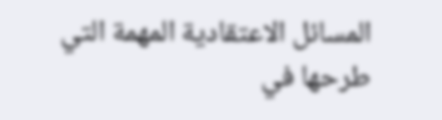المسائل الاعتقادية المهمة التي طرحها في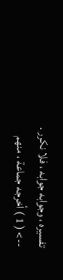تفسيره ، وجوابه جوابه ، فلا نكرر .
--> ( 1 ) أخرجه جماعة ، منهم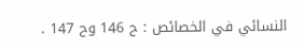النسائي في الخصائص : ح 146 وح 147 .